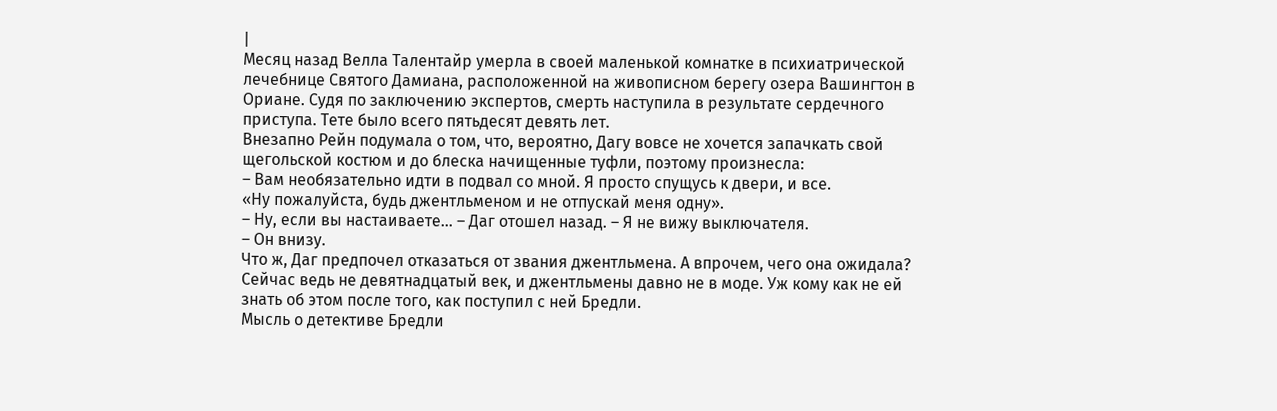|
Месяц назад Велла Талентайр умерла в своей маленькой комнатке в психиатрической лечебнице Святого Дамиана, расположенной на живописном берегу озера Вашингтон в Ориане. Судя по заключению экспертов, смерть наступила в результате сердечного приступа. Тете было всего пятьдесят девять лет.
Внезапно Рейн подумала о том, что, вероятно, Дагу вовсе не хочется запачкать свой щегольской костюм и до блеска начищенные туфли, поэтому произнесла:
– Вам необязательно идти в подвал со мной. Я просто спущусь к двери, и все.
«Ну пожалуйста, будь джентльменом и не отпускай меня одну».
– Ну, если вы настаиваете… – Даг отошел назад. – Я не вижу выключателя.
– Он внизу.
Что ж, Даг предпочел отказаться от звания джентльмена. А впрочем, чего она ожидала? Сейчас ведь не девятнадцатый век, и джентльмены давно не в моде. Уж кому как не ей знать об этом после того, как поступил с ней Бредли.
Мысль о детективе Бредли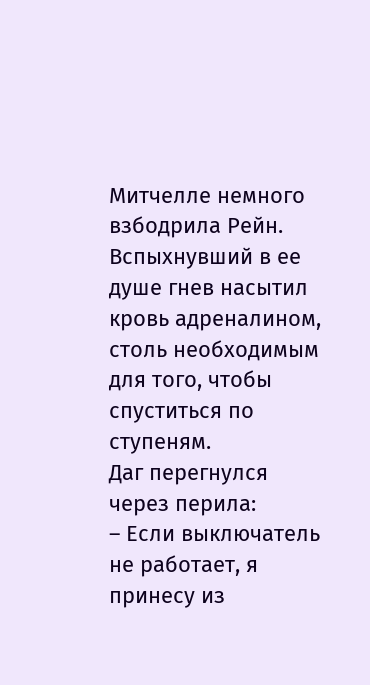Митчелле немного взбодрила Рейн. Вспыхнувший в ее душе гнев насытил кровь адреналином, столь необходимым для того, чтобы спуститься по ступеням.
Даг перегнулся через перила:
– Если выключатель не работает, я принесу из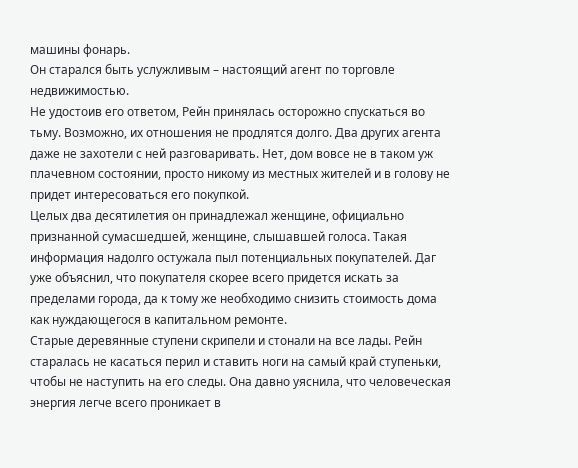машины фонарь.
Он старался быть услужливым – настоящий агент по торговле недвижимостью.
Не удостоив его ответом, Рейн принялась осторожно спускаться во тьму. Возможно, их отношения не продлятся долго. Два других агента даже не захотели с ней разговаривать. Нет, дом вовсе не в таком уж плачевном состоянии, просто никому из местных жителей и в голову не придет интересоваться его покупкой.
Целых два десятилетия он принадлежал женщине, официально признанной сумасшедшей, женщине, слышавшей голоса. Такая информация надолго остужала пыл потенциальных покупателей. Даг уже объяснил, что покупателя скорее всего придется искать за пределами города, да к тому же необходимо снизить стоимость дома как нуждающегося в капитальном ремонте.
Старые деревянные ступени скрипели и стонали на все лады. Рейн старалась не касаться перил и ставить ноги на самый край ступеньки, чтобы не наступить на его следы. Она давно уяснила, что человеческая энергия легче всего проникает в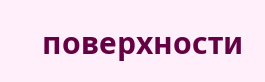поверхности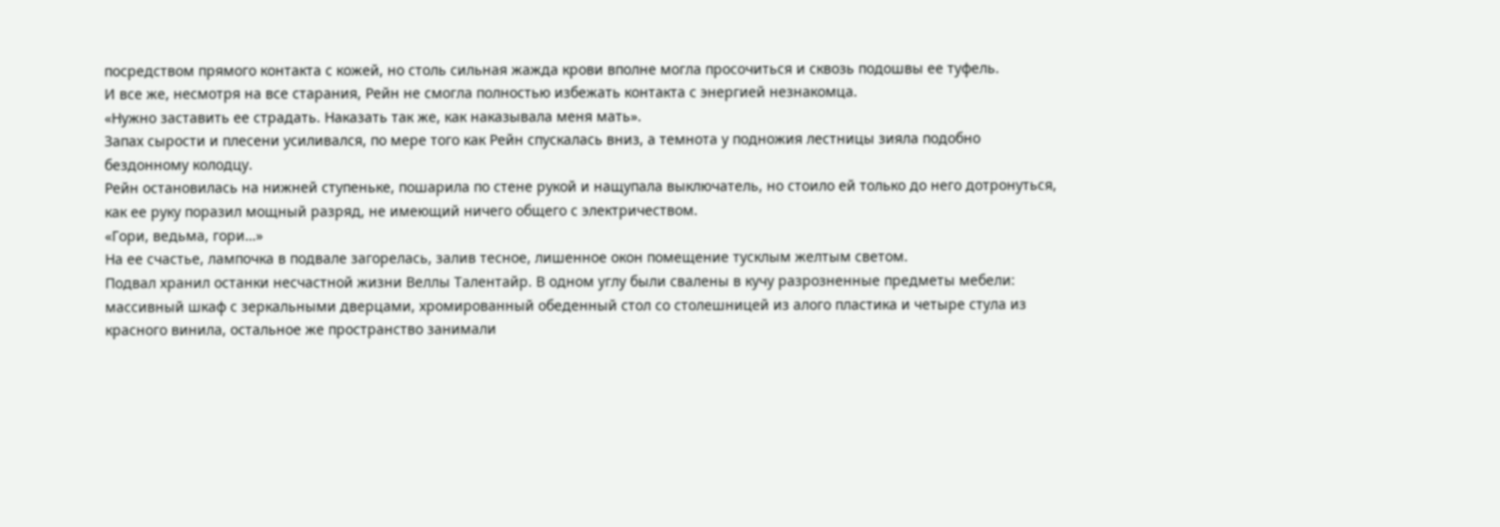посредством прямого контакта с кожей, но столь сильная жажда крови вполне могла просочиться и сквозь подошвы ее туфель.
И все же, несмотря на все старания, Рейн не смогла полностью избежать контакта с энергией незнакомца.
«Нужно заставить ее страдать. Наказать так же, как наказывала меня мать».
Запах сырости и плесени усиливался, по мере того как Рейн спускалась вниз, а темнота у подножия лестницы зияла подобно бездонному колодцу.
Рейн остановилась на нижней ступеньке, пошарила по стене рукой и нащупала выключатель, но стоило ей только до него дотронуться, как ее руку поразил мощный разряд, не имеющий ничего общего с электричеством.
«Гори, ведьма, гори…»
На ее счастье, лампочка в подвале загорелась, залив тесное, лишенное окон помещение тусклым желтым светом.
Подвал хранил останки несчастной жизни Веллы Талентайр. В одном углу были свалены в кучу разрозненные предметы мебели: массивный шкаф с зеркальными дверцами, хромированный обеденный стол со столешницей из алого пластика и четыре стула из красного винила, остальное же пространство занимали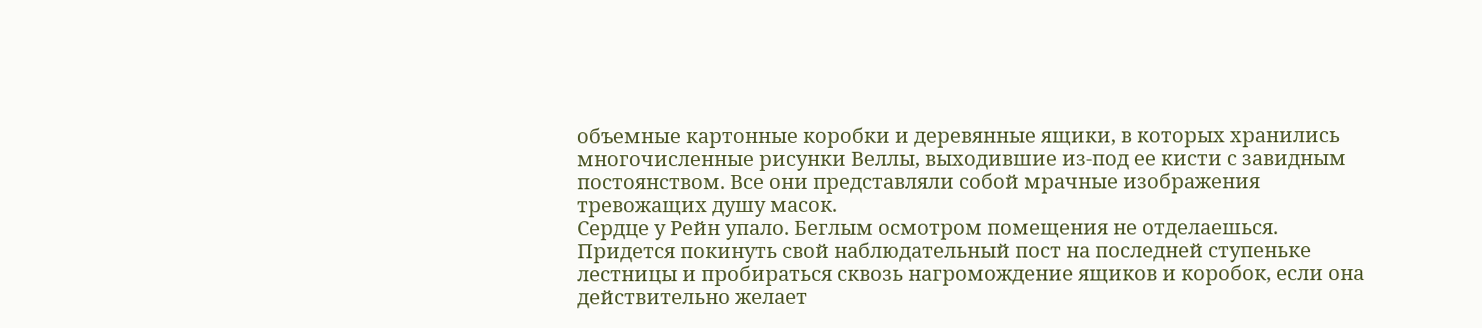объемные картонные коробки и деревянные ящики, в которых хранились многочисленные рисунки Веллы, выходившие из-под ее кисти с завидным постоянством. Все они представляли собой мрачные изображения тревожащих душу масок.
Сердце у Рейн упало. Беглым осмотром помещения не отделаешься. Придется покинуть свой наблюдательный пост на последней ступеньке лестницы и пробираться сквозь нагромождение ящиков и коробок, если она действительно желает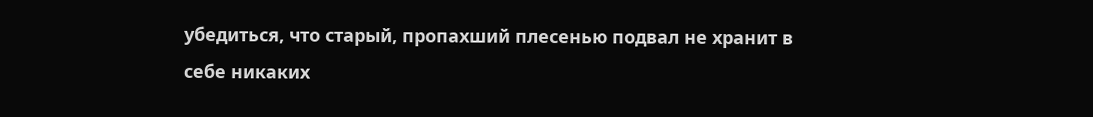убедиться, что старый, пропахший плесенью подвал не хранит в себе никаких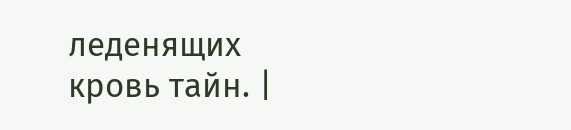леденящих кровь тайн. |